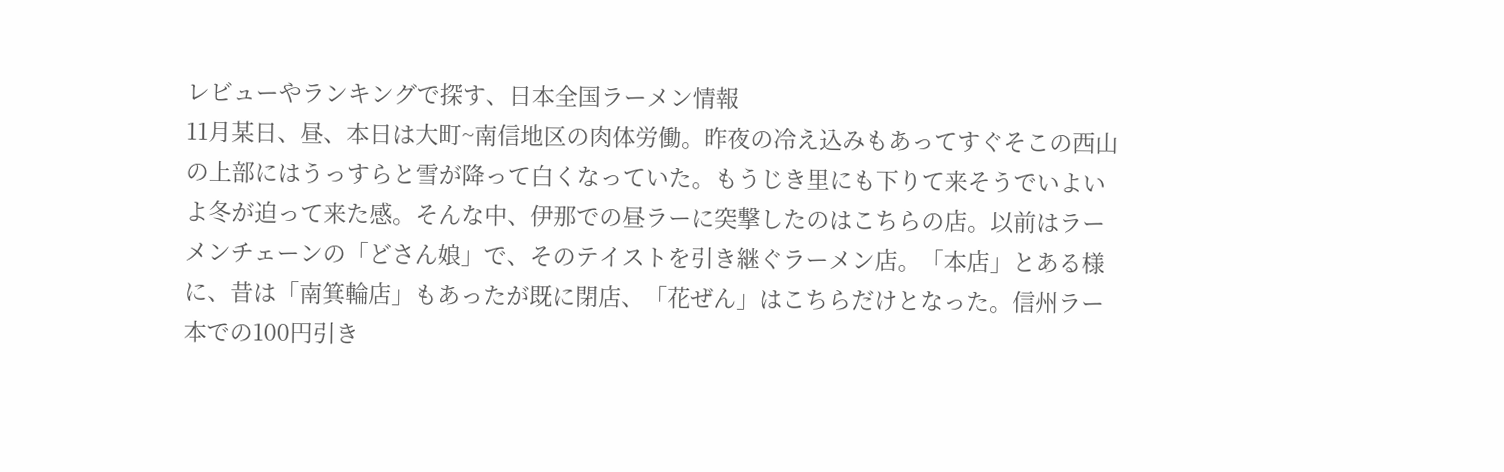レビューやランキングで探す、日本全国ラーメン情報
11月某日、昼、本日は大町~南信地区の肉体労働。昨夜の冷え込みもあってすぐそこの西山の上部にはうっすらと雪が降って白くなっていた。もうじき里にも下りて来そうでいよいよ冬が迫って来た感。そんな中、伊那での昼ラーに突撃したのはこちらの店。以前はラーメンチェーンの「どさん娘」で、そのテイストを引き継ぐラーメン店。「本店」とある様に、昔は「南箕輪店」もあったが既に閉店、「花ぜん」はこちらだけとなった。信州ラー本での100円引き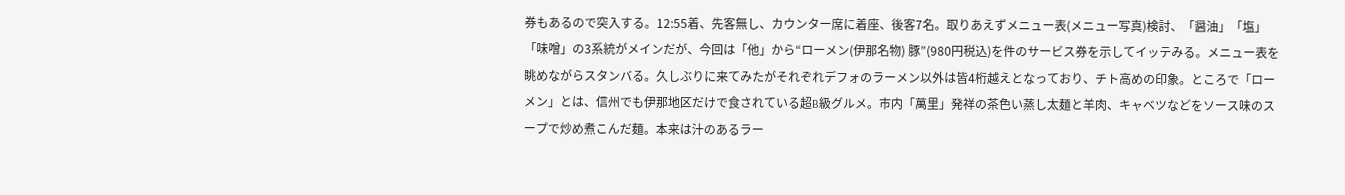券もあるので突入する。12:55着、先客無し、カウンター席に着座、後客7名。取りあえずメニュー表(メニュー写真)検討、「醤油」「塩」「味噌」の3系統がメインだが、今回は「他」から“ローメン(伊那名物) 豚”(980円税込)を件のサービス券を示してイッテみる。メニュー表を眺めながらスタンバる。久しぶりに来てみたがそれぞれデフォのラーメン以外は皆4桁越えとなっており、チト高めの印象。ところで「ローメン」とは、信州でも伊那地区だけで食されている超B級グルメ。市内「萬里」発祥の茶色い蒸し太麺と羊肉、キャベツなどをソース味のスープで炒め煮こんだ麺。本来は汁のあるラー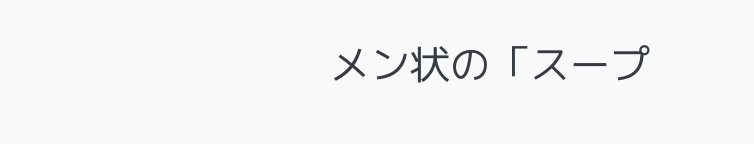メン状の「スープ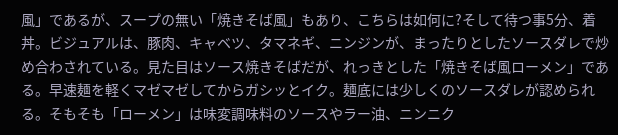風」であるが、スープの無い「焼きそば風」もあり、こちらは如何に?そして待つ事5分、着丼。ビジュアルは、豚肉、キャベツ、タマネギ、ニンジンが、まったりとしたソースダレで炒め合わされている。見た目はソース焼きそばだが、れっきとした「焼きそば風ローメン」である。早速麺を軽くマゼマゼしてからガシッとイク。麺底には少しくのソースダレが認められる。そもそも「ローメン」は味変調味料のソースやラー油、ニンニク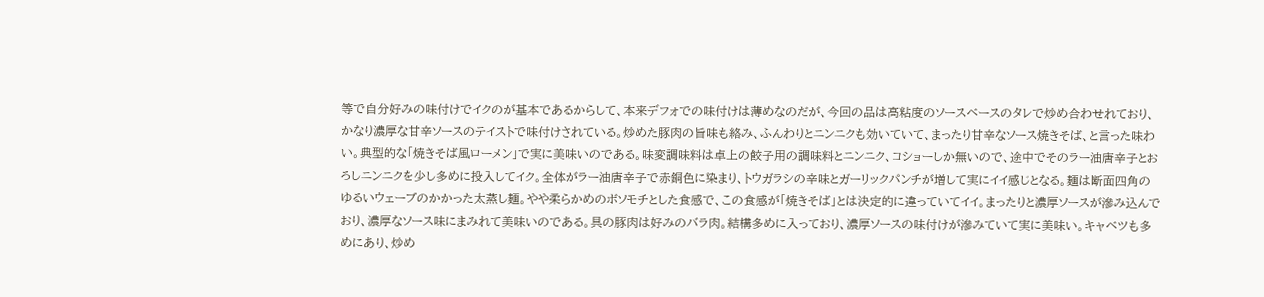等で自分好みの味付けでイクのが基本であるからして、本来デフォでの味付けは薄めなのだが、今回の品は高粘度のソースベースのタレで炒め合わせれており、かなり濃厚な甘辛ソースのテイストで味付けされている。炒めた豚肉の旨味も絡み、ふんわりとニンニクも効いていて、まったり甘辛なソース焼きそば、と言った味わい。典型的な「焼きそば風ローメン」で実に美味いのである。味変調味料は卓上の餃子用の調味料とニンニク、コショーしか無いので、途中でそのラー油唐辛子とおろしニンニクを少し多めに投入してイク。全体がラー油唐辛子で赤銅色に染まり、トウガラシの辛味とガーリックパンチが増して実にイイ感じとなる。麺は断面四角のゆるいウェーブのかかった太蒸し麺。やや柔らかめのボソモチとした食感で、この食感が「焼きそば」とは決定的に違っていてイイ。まったりと濃厚ソースが滲み込んでおり、濃厚なソース味にまみれて美味いのである。具の豚肉は好みのバラ肉。結構多めに入っており、濃厚ソースの味付けが滲みていて実に美味い。キャベツも多めにあり、炒め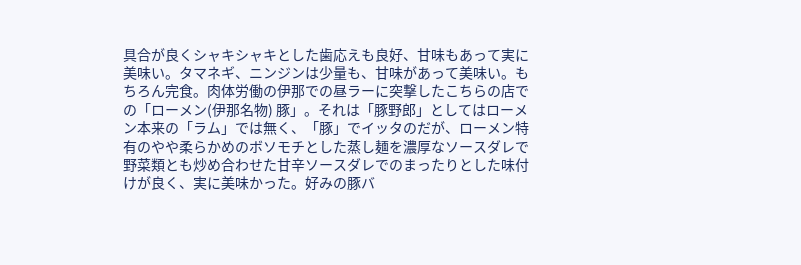具合が良くシャキシャキとした歯応えも良好、甘味もあって実に美味い。タマネギ、ニンジンは少量も、甘味があって美味い。もちろん完食。肉体労働の伊那での昼ラーに突撃したこちらの店での「ローメン(伊那名物) 豚」。それは「豚野郎」としてはローメン本来の「ラム」では無く、「豚」でイッタのだが、ローメン特有のやや柔らかめのボソモチとした蒸し麺を濃厚なソースダレで野菜類とも炒め合わせた甘辛ソースダレでのまったりとした味付けが良く、実に美味かった。好みの豚バ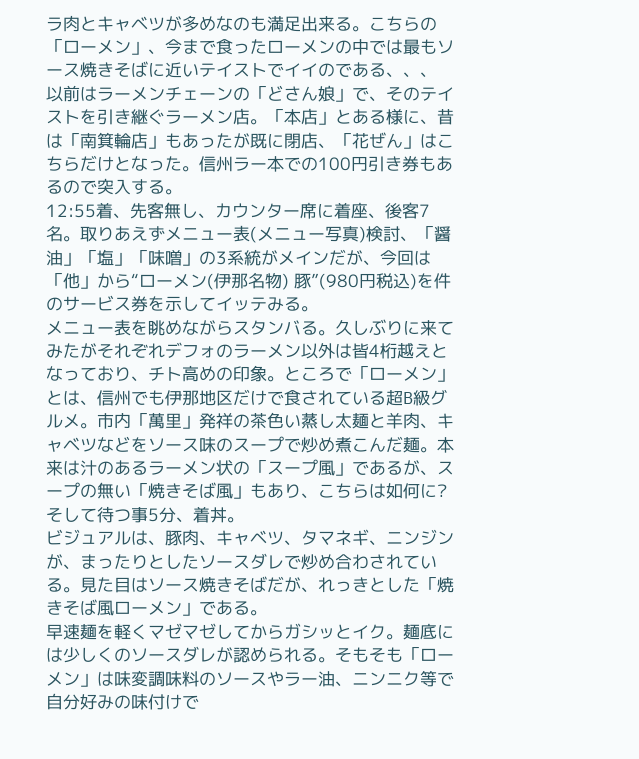ラ肉とキャベツが多めなのも満足出来る。こちらの「ローメン」、今まで食ったローメンの中では最もソース焼きそばに近いテイストでイイのである、、、
以前はラーメンチェーンの「どさん娘」で、そのテイストを引き継ぐラーメン店。「本店」とある様に、昔は「南箕輪店」もあったが既に閉店、「花ぜん」はこちらだけとなった。信州ラー本での100円引き券もあるので突入する。
12:55着、先客無し、カウンター席に着座、後客7名。取りあえずメニュー表(メニュー写真)検討、「醤油」「塩」「味噌」の3系統がメインだが、今回は「他」から“ローメン(伊那名物) 豚”(980円税込)を件のサービス券を示してイッテみる。
メニュー表を眺めながらスタンバる。久しぶりに来てみたがそれぞれデフォのラーメン以外は皆4桁越えとなっており、チト高めの印象。ところで「ローメン」とは、信州でも伊那地区だけで食されている超B級グルメ。市内「萬里」発祥の茶色い蒸し太麺と羊肉、キャベツなどをソース味のスープで炒め煮こんだ麺。本来は汁のあるラーメン状の「スープ風」であるが、スープの無い「焼きそば風」もあり、こちらは如何に?そして待つ事5分、着丼。
ビジュアルは、豚肉、キャベツ、タマネギ、ニンジンが、まったりとしたソースダレで炒め合わされている。見た目はソース焼きそばだが、れっきとした「焼きそば風ローメン」である。
早速麺を軽くマゼマゼしてからガシッとイク。麺底には少しくのソースダレが認められる。そもそも「ローメン」は味変調味料のソースやラー油、ニンニク等で自分好みの味付けで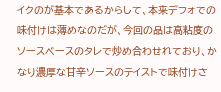イクのが基本であるからして、本来デフォでの味付けは薄めなのだが、今回の品は高粘度のソースベースのタレで炒め合わせれており、かなり濃厚な甘辛ソースのテイストで味付けさ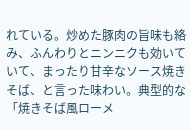れている。炒めた豚肉の旨味も絡み、ふんわりとニンニクも効いていて、まったり甘辛なソース焼きそば、と言った味わい。典型的な「焼きそば風ローメ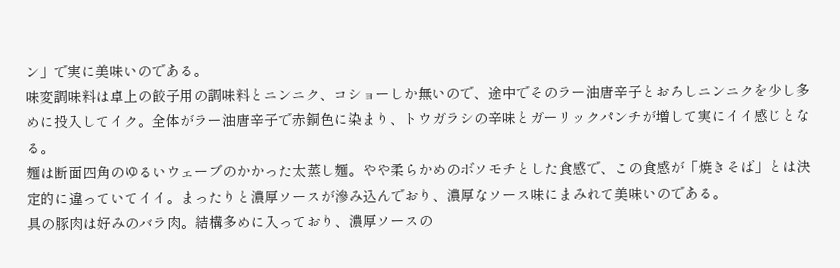ン」で実に美味いのである。
味変調味料は卓上の餃子用の調味料とニンニク、コショーしか無いので、途中でそのラー油唐辛子とおろしニンニクを少し多めに投入してイク。全体がラー油唐辛子で赤銅色に染まり、トウガラシの辛味とガーリックパンチが増して実にイイ感じとなる。
麺は断面四角のゆるいウェーブのかかった太蒸し麺。やや柔らかめのボソモチとした食感で、この食感が「焼きそば」とは決定的に違っていてイイ。まったりと濃厚ソースが滲み込んでおり、濃厚なソース味にまみれて美味いのである。
具の豚肉は好みのバラ肉。結構多めに入っており、濃厚ソースの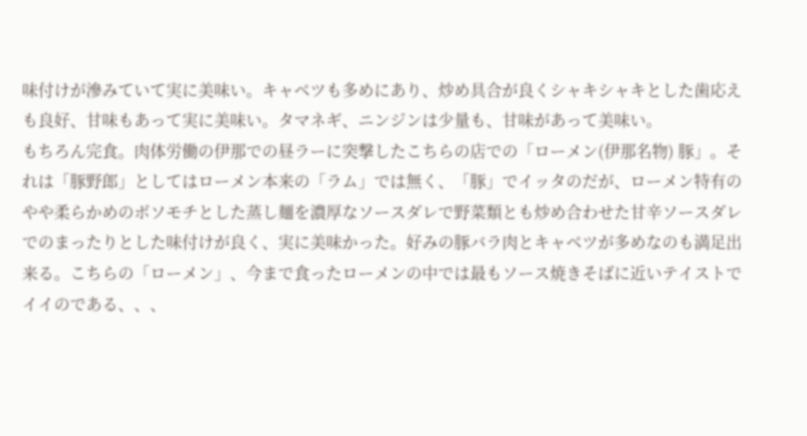味付けが滲みていて実に美味い。キャベツも多めにあり、炒め具合が良くシャキシャキとした歯応えも良好、甘味もあって実に美味い。タマネギ、ニンジンは少量も、甘味があって美味い。
もちろん完食。肉体労働の伊那での昼ラーに突撃したこちらの店での「ローメン(伊那名物) 豚」。それは「豚野郎」としてはローメン本来の「ラム」では無く、「豚」でイッタのだが、ローメン特有のやや柔らかめのボソモチとした蒸し麺を濃厚なソースダレで野菜類とも炒め合わせた甘辛ソースダレでのまったりとした味付けが良く、実に美味かった。好みの豚バラ肉とキャベツが多めなのも満足出来る。こちらの「ローメン」、今まで食ったローメンの中では最もソース焼きそばに近いテイストでイイのである、、、